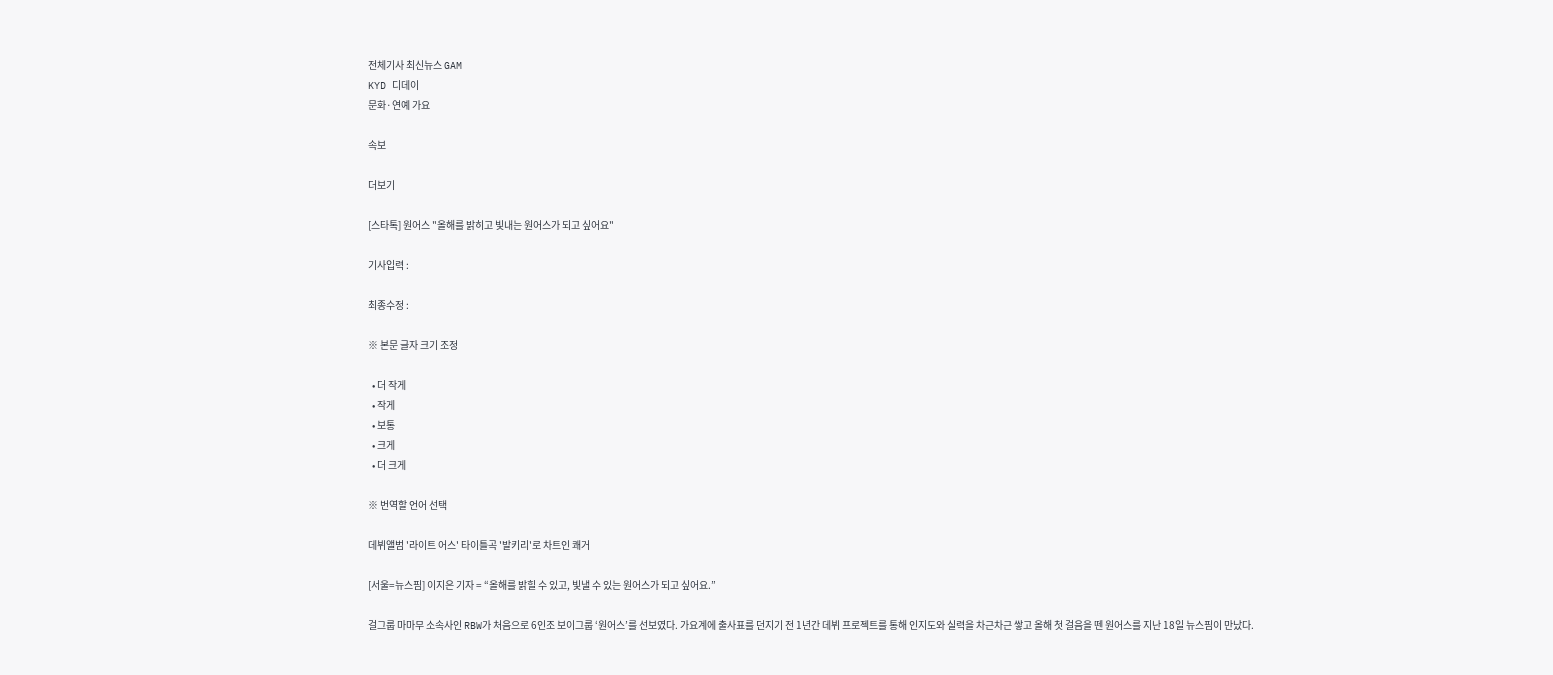전체기사 최신뉴스 GAM
KYD 디데이
문화·연예 가요

속보

더보기

[스타톡] 원어스 "올해를 밝히고 빛내는 원어스가 되고 싶어요"

기사입력 :

최종수정 :

※ 본문 글자 크기 조정

  • 더 작게
  • 작게
  • 보통
  • 크게
  • 더 크게

※ 번역할 언어 선택

데뷔앨범 '라이트 어스' 타이틀곡 '발키리'로 차트인 쾌거

[서울=뉴스핌] 이지은 기자 = “올해를 밝힐 수 있고, 빛낼 수 있는 원어스가 되고 싶어요.”

걸그룹 마마무 소속사인 RBW가 처음으로 6인조 보이그룹 ‘원어스’를 선보였다. 가요계에 출사표를 던지기 전 1년간 데뷔 프로젝트를 통해 인지도와 실력을 차근차근 쌓고 올해 첫 걸음을 뗀 원어스를 지난 18일 뉴스핌이 만났다.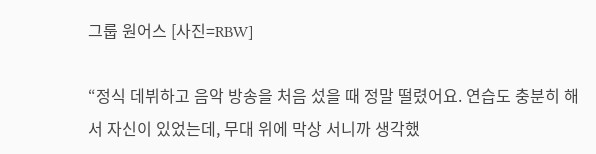그룹 원어스 [사진=RBW]

“정식 데뷔하고 음악 방송을 처음 섰을 때 정말 떨렸어요. 연습도 충분히 해서 자신이 있었는데, 무대 위에 막상 서니까 생각했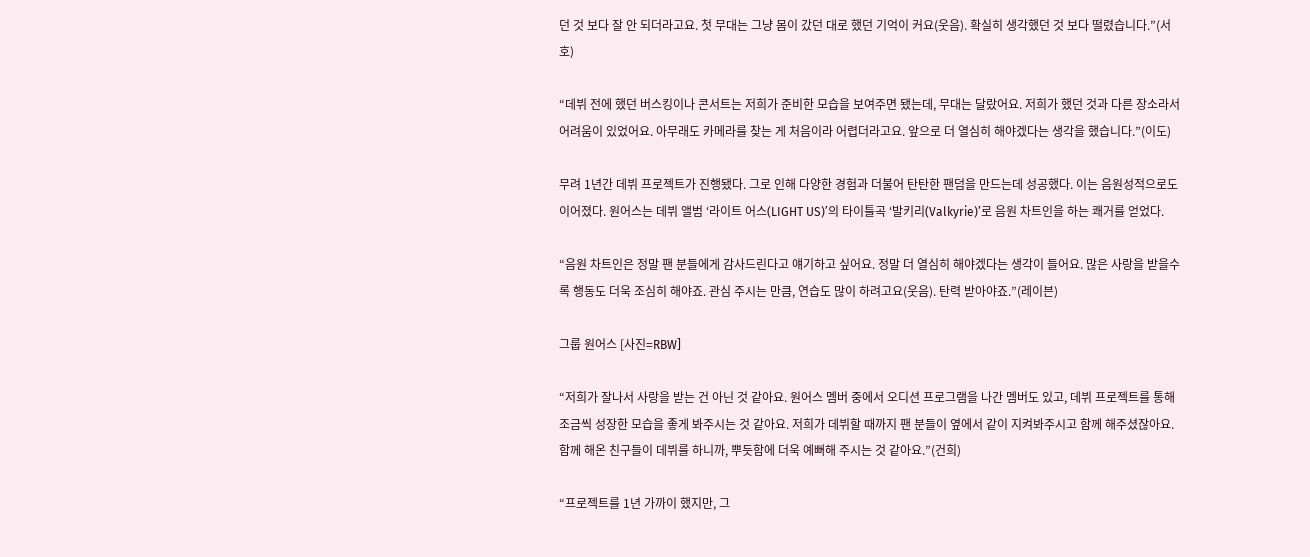던 것 보다 잘 안 되더라고요. 첫 무대는 그냥 몸이 갔던 대로 했던 기억이 커요(웃음). 확실히 생각했던 것 보다 떨렸습니다.”(서호)

“데뷔 전에 했던 버스킹이나 콘서트는 저희가 준비한 모습을 보여주면 됐는데, 무대는 달랐어요. 저희가 했던 것과 다른 장소라서 어려움이 있었어요. 아무래도 카메라를 찾는 게 처음이라 어렵더라고요. 앞으로 더 열심히 해야겠다는 생각을 했습니다.”(이도)

무려 1년간 데뷔 프로젝트가 진행됐다. 그로 인해 다양한 경험과 더불어 탄탄한 팬덤을 만드는데 성공했다. 이는 음원성적으로도 이어졌다. 원어스는 데뷔 앨범 ‘라이트 어스(LIGHT US)’의 타이틀곡 ‘발키리(Valkyrie)’로 음원 차트인을 하는 쾌거를 얻었다.

“음원 차트인은 정말 팬 분들에게 감사드린다고 얘기하고 싶어요. 정말 더 열심히 해야겠다는 생각이 들어요. 많은 사랑을 받을수록 행동도 더욱 조심히 해야죠. 관심 주시는 만큼, 연습도 많이 하려고요(웃음). 탄력 받아야죠.”(레이븐)

그룹 원어스 [사진=RBW]

“저희가 잘나서 사랑을 받는 건 아닌 것 같아요. 원어스 멤버 중에서 오디션 프로그램을 나간 멤버도 있고, 데뷔 프로젝트를 통해 조금씩 성장한 모습을 좋게 봐주시는 것 같아요. 저희가 데뷔할 때까지 팬 분들이 옆에서 같이 지켜봐주시고 함께 해주셨잖아요. 함께 해온 친구들이 데뷔를 하니까, 뿌듯함에 더욱 예뻐해 주시는 것 같아요.”(건희)

“프로젝트를 1년 가까이 했지만, 그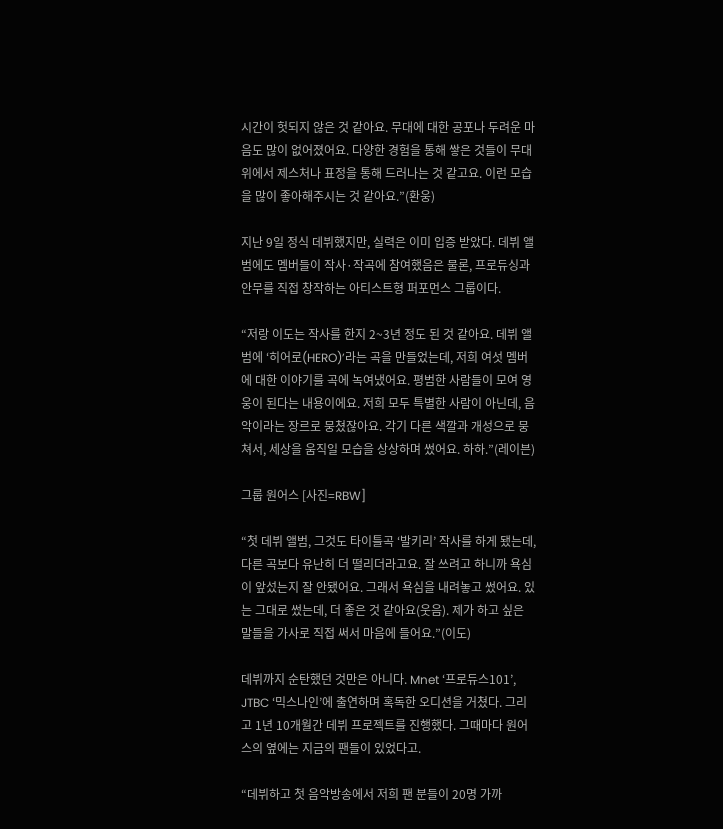시간이 헛되지 않은 것 같아요. 무대에 대한 공포나 두려운 마음도 많이 없어졌어요. 다양한 경험을 통해 쌓은 것들이 무대 위에서 제스처나 표정을 통해 드러나는 것 같고요. 이런 모습을 많이 좋아해주시는 것 같아요.”(환웅)

지난 9일 정식 데뷔했지만, 실력은 이미 입증 받았다. 데뷔 앨범에도 멤버들이 작사·작곡에 참여했음은 물론, 프로듀싱과 안무를 직접 창작하는 아티스트형 퍼포먼스 그룹이다.

“저랑 이도는 작사를 한지 2~3년 정도 된 것 같아요. 데뷔 앨범에 ‘히어로(HERO)’라는 곡을 만들었는데, 저희 여섯 멤버에 대한 이야기를 곡에 녹여냈어요. 평범한 사람들이 모여 영웅이 된다는 내용이에요. 저희 모두 특별한 사람이 아닌데, 음악이라는 장르로 뭉쳤잖아요. 각기 다른 색깔과 개성으로 뭉쳐서, 세상을 움직일 모습을 상상하며 썼어요. 하하.”(레이븐)

그룹 원어스 [사진=RBW]

“첫 데뷔 앨범, 그것도 타이틀곡 ‘발키리’ 작사를 하게 됐는데, 다른 곡보다 유난히 더 떨리더라고요. 잘 쓰려고 하니까 욕심이 앞섰는지 잘 안됐어요. 그래서 욕심을 내려놓고 썼어요. 있는 그대로 썼는데, 더 좋은 것 같아요(웃음). 제가 하고 싶은 말들을 가사로 직접 써서 마음에 들어요.”(이도)

데뷔까지 순탄했던 것만은 아니다. Mnet ‘프로듀스101’, JTBC ‘믹스나인’에 출연하며 혹독한 오디션을 거쳤다. 그리고 1년 10개월간 데뷔 프로젝트를 진행했다. 그때마다 원어스의 옆에는 지금의 팬들이 있었다고.

“데뷔하고 첫 음악방송에서 저희 팬 분들이 20명 가까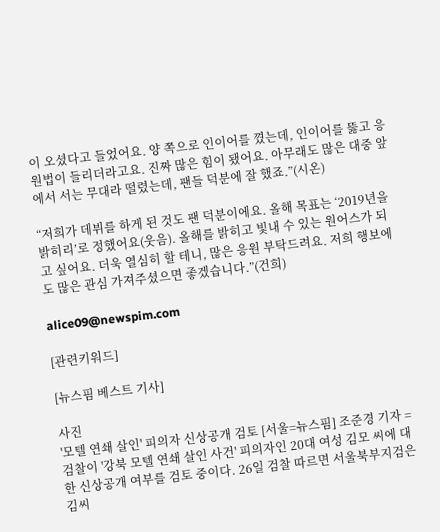이 오셨다고 들었어요. 양 쪽으로 인이어를 꼈는데, 인이어를 뚫고 응원법이 들리더라고요. 진짜 많은 힘이 됐어요. 아무래도 많은 대중 앞에서 서는 무대라 떨렸는데, 팬들 덕분에 잘 했죠.”(시온)

“저희가 데뷔를 하게 된 것도 팬 덕분이에요. 올해 목표는 ‘2019년을 밝히리’로 정했어요(웃음). 올해를 밝히고 빛내 수 있는 원어스가 되고 싶어요. 더욱 열심히 할 테니, 많은 응원 부탁드려요. 저희 행보에도 많은 관심 가져주셨으면 좋겠습니다.”(건희)

alice09@newspim.com

[관련키워드]

[뉴스핌 베스트 기사]

사진
'모텔 연쇄 살인' 피의자 신상공개 검토 [서울=뉴스핌] 조준경 기자 = 검찰이 '강북 모텔 연쇄 살인 사건' 피의자인 20대 여성 김모 씨에 대한 신상공개 여부를 검토 중이다. 26일 검찰 따르면 서울북부지검은 김씨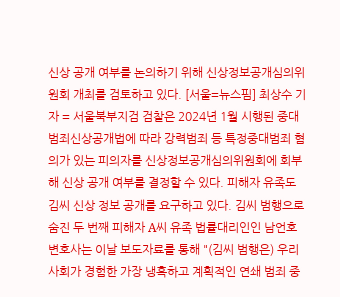신상 공개 여부를 논의하기 위해 신상정보공개심의위원회 개최를 검토하고 있다. [서울=뉴스핌] 최상수 기자 = 서울북부지검 검찰은 2024년 1월 시행된 중대범죄신상공개법에 따라 강력범죄 등 특정중대범죄 혐의가 있는 피의자를 신상정보공개심의위원회에 회부해 신상 공개 여부를 결정할 수 있다. 피해자 유족도 김씨 신상 정보 공개를 요구하고 있다. 김씨 범행으로 숨진 두 번째 피해자 A씨 유족 법률대리인인 남언호 변호사는 이날 보도자료를 통해 "(김씨 범행은) 우리 사회가 경험한 가장 냉혹하고 계획적인 연쇄 범죄 중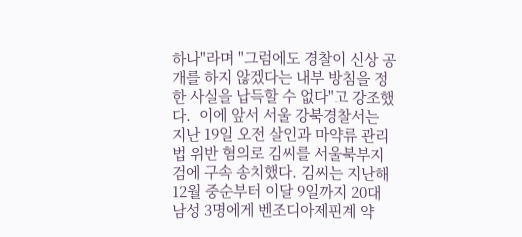하나"라며 "그럼에도 경찰이 신상 공개를 하지 않겠다는 내부 방침을 정한 사실을 납득할 수 없다"고 강조했다.  이에 앞서 서울 강북경찰서는 지난 19일 오전 살인과 마약류 관리법 위반 혐의로 김씨를 서울북부지검에 구속 송치했다. 김씨는 지난해 12월 중순부터 이달 9일까지 20대 남성 3명에게 벤조디아제핀계 약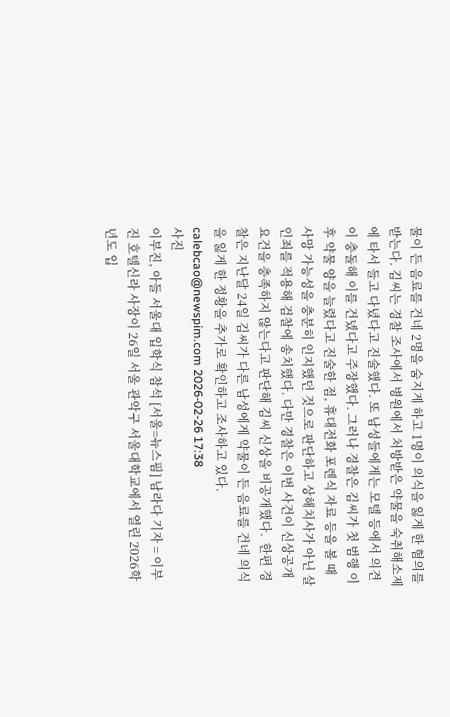물이 든 음료를 건네 2명을 숨지게 하고 1명이 의식을 잃게 한 혐의를 받는다. 김씨는 경찰 조사에서 병원에서 처방받은 약물을 숙취해소제에 타서 들고 다녔다고 진술했다. 또 남성들에게는 모텔 등에서 의견이 충돌해 이를 건넸다고 주장했다. 그러나 경찰은 김씨가 첫 범행 이후 약물 양을 늘렸다고 진술한 점, 휴대전화 포렌식 자료 등을 볼 때 사망 가능성을 충분히 인지했던 것으로 판단하고 상해치사가 아닌 살인죄를 적용해 검찰에 송치했다. 다만 경찰은 이번 사건이 신상공개 요건을 충족하지 않는다고 판단해 김씨 신상을 비공개했다.  한편 경찰은 지난달 24일 김씨가 다른 남성에게 약물이 든 음료를 건네 의식을 잃게 한 정황을 추가로 확인하고 조사하고 있다. calebcao@newspim.com 2026-02-26 17:38
사진
이부진, 아들 서울대 입학식 참석 [서울=뉴스핌] 남라다 기자 = 이부진 호텔신라 사장이 26일 서울 관악구 서울대학교에서 열린 2026학년도 입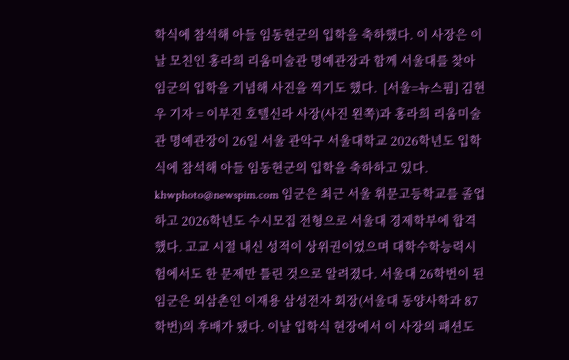학식에 참석해 아들 임동현군의 입학을 축하했다. 이 사장은 이날 모친인 홍라희 리움미술관 명예관장과 함께 서울대를 찾아 임군의 입학을 기념해 사진을 찍기도 했다.  [서울=뉴스핌] 김현우 기자 = 이부진 호텔신라 사장(사진 왼쪽)과 홍라희 리움미술관 명예관장이 26일 서울 관악구 서울대학교 2026학년도 입학식에 참석해 아들 임동현군의 입학을 축하하고 있다.  khwphoto@newspim.com 임군은 최근 서울 휘문고등학교를 졸업하고 2026학년도 수시모집 전형으로 서울대 경제학부에 합격했다. 고교 시절 내신 성적이 상위권이었으며 대학수학능력시험에서도 한 문제만 틀린 것으로 알려졌다. 서울대 26학번이 된 임군은 외삼촌인 이재용 삼성전자 회장(서울대 동양사학과 87학번)의 후배가 됐다. 이날 입학식 현장에서 이 사장의 패션도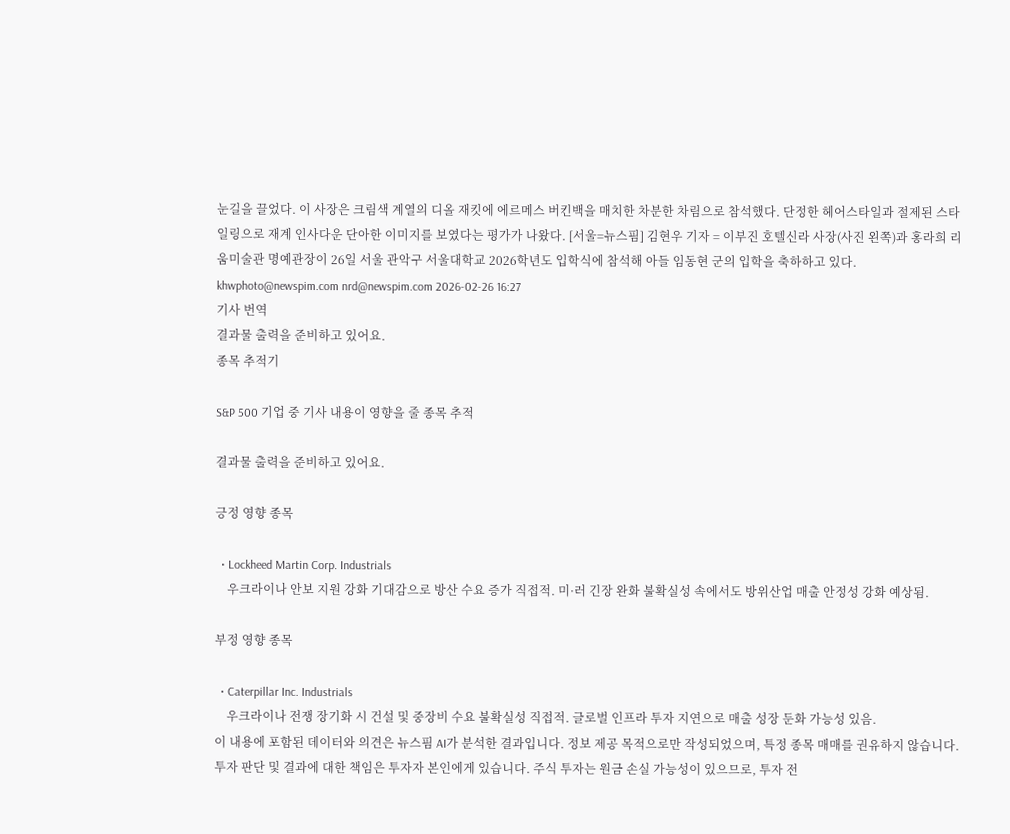눈길을 끌었다. 이 사장은 크림색 계열의 디올 재킷에 에르메스 버킨백을 매치한 차분한 차림으로 참석했다. 단정한 헤어스타일과 절제된 스타일링으로 재계 인사다운 단아한 이미지를 보였다는 평가가 나왔다. [서울=뉴스핌] 김현우 기자 = 이부진 호텔신라 사장(사진 왼쪽)과 홍라희 리움미술관 명예관장이 26일 서울 관악구 서울대학교 2026학년도 입학식에 참석해 아들 임동현 군의 입학을 축하하고 있다. khwphoto@newspim.com nrd@newspim.com 2026-02-26 16:27
기사 번역
결과물 출력을 준비하고 있어요.
종목 추적기

S&P 500 기업 중 기사 내용이 영향을 줄 종목 추적

결과물 출력을 준비하고 있어요.

긍정 영향 종목

  • Lockheed Martin Corp. Industrials
    우크라이나 안보 지원 강화 기대감으로 방산 수요 증가 직접적. 미·러 긴장 완화 불확실성 속에서도 방위산업 매출 안정성 강화 예상됨.

부정 영향 종목

  • Caterpillar Inc. Industrials
    우크라이나 전쟁 장기화 시 건설 및 중장비 수요 불확실성 직접적. 글로벌 인프라 투자 지연으로 매출 성장 둔화 가능성 있음.
이 내용에 포함된 데이터와 의견은 뉴스핌 AI가 분석한 결과입니다. 정보 제공 목적으로만 작성되었으며, 특정 종목 매매를 권유하지 않습니다. 투자 판단 및 결과에 대한 책임은 투자자 본인에게 있습니다. 주식 투자는 원금 손실 가능성이 있으므로, 투자 전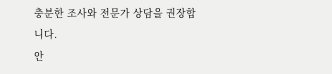충분한 조사와 전문가 상담을 권장합니다.
안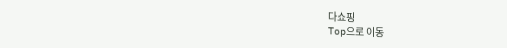다쇼핑
Top으로 이동